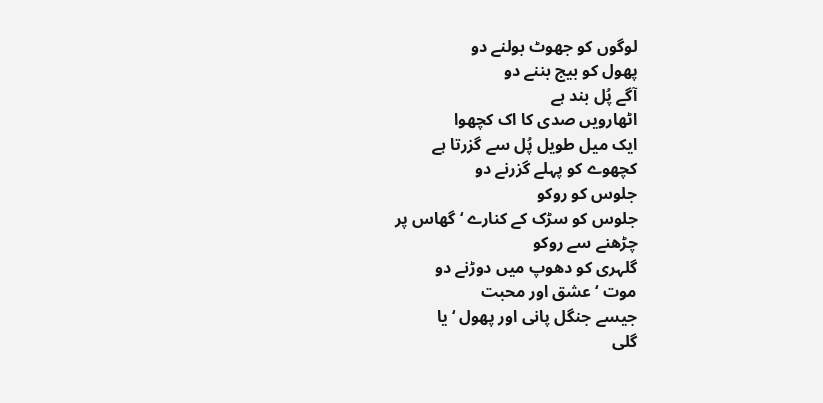لوگوں کو جھوٹ بولنے دو
پھول کو بیج بننے دو
آگے پُل بند ہے
اٹھارویں صدی کا اک کچھوا
ایک میل طویل پُل سے گزرتا ہے
کچھوے کو پہلے گزرنے دو
جلوس کو روکو
جلوس کو سڑک کے کنارے ‘ گھاس پر
چڑھنے سے روکو
گلہری کو دھوپ میں دوڑنے دو
موت ‘ عشق اور محبت
جیسے جنگل پانی اور پھول ‘ یا
گلی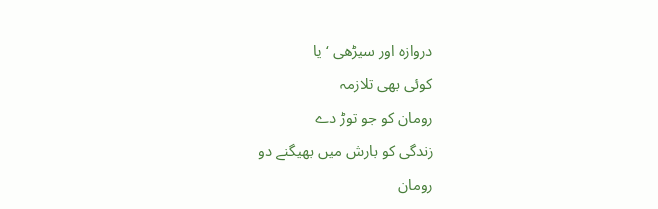دروازہ اور سیڑھی ‘ یا
کوئی بھی تلازمہ
رومان کو جو توڑ دے
زندگی کو بارش میں بھیگنے دو
رومان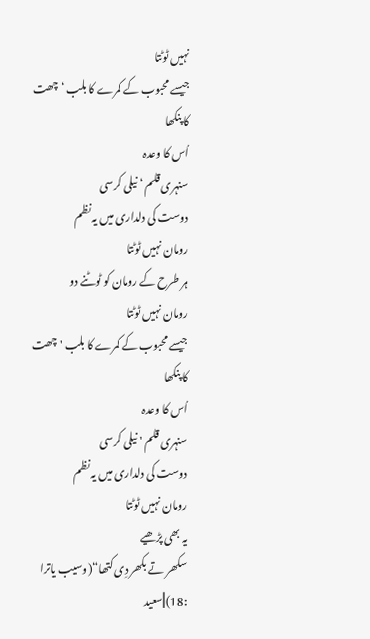نہیں ٹوٹتا
جیسے محبوب کے کمرے کا بلب ‘ چھت کا پنکھا
اُس کا وعدہ
سنہری قلم ‘ نیلی کرسی
دوست کی دلداری میں یہ نظم
رومان نہیں ٹوٹتا
ہر طرح کے رومان کو ٹوٹنے دو
رومان نہیں ٹوٹتا
جیسے محبوب کے کمرے کا بلب ' چھت کا پنکھا
اُس کا وعدہ
سنہری قلم ' نیلی کرسی
دوست کی دلداری میں یہ نظم
رومان نہیں ٹوٹتا
یہ بھی پڑھیے
سکھر تے بکھر دِی کتھا“(وسیب یاترا :18)||سعید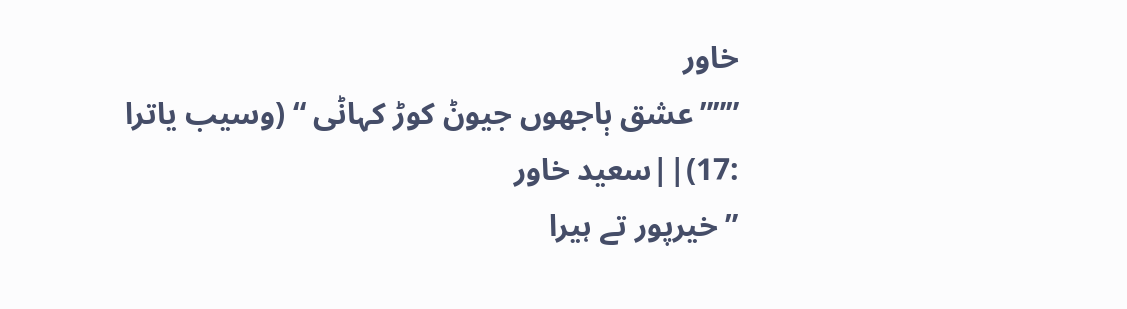خاور
”””عشق ٻاجھوں جیوݨ کوڑ کہاݨی “ (وسیب یاترا :17)||سعید خاور
”خیرپور تے ہیرا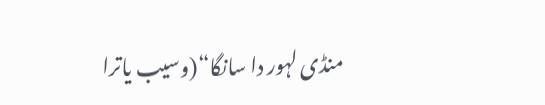منڈی لہور دا سانگا“(وسیب یاترا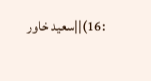:16)||سعید خاور